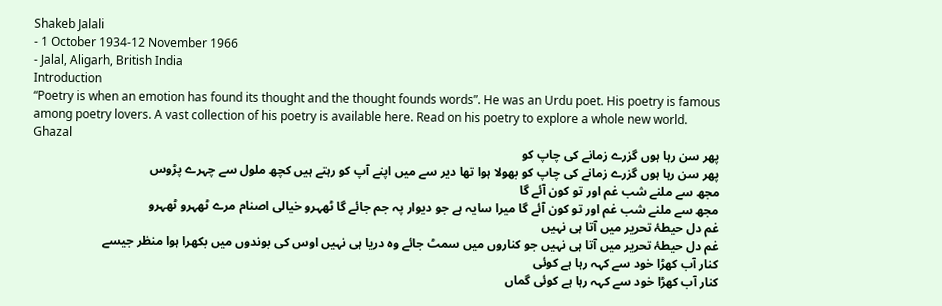Shakeb Jalali
- 1 October 1934-12 November 1966
- Jalal, Aligarh, British India
Introduction
“Poetry is when an emotion has found its thought and the thought founds words”. He was an Urdu poet. His poetry is famous among poetry lovers. A vast collection of his poetry is available here. Read on his poetry to explore a whole new world.
Ghazal
پھر سن رہا ہوں گزرے زمانے کی چاپ کو
پھر سن رہا ہوں گزرے زمانے کی چاپ کو بھولا ہوا تھا دیر سے میں اپنے آپ کو رہتے ہیں کچھ ملول سے چہرے پڑوس
مجھ سے ملنے شب غم اور تو کون آئے گا
مجھ سے ملنے شب غم اور تو کون آئے گا میرا سایہ ہے جو دیوار پہ جم جائے گا ٹھہرو خیالی اصنام مرے ٹھہرو ٹھہرو
غم دل حیطۂ تحریر میں آتا ہی نہیں
غم دل حیطۂ تحریر میں آتا ہی نہیں جو کناروں میں سمٹ جائے وہ دریا ہی نہیں اوس کی بوندوں میں بکھرا ہوا منظر جیسے
کنار آب کھڑا خود سے کہہ رہا ہے کوئی
کنار آب کھڑا خود سے کہہ رہا ہے کوئی گماں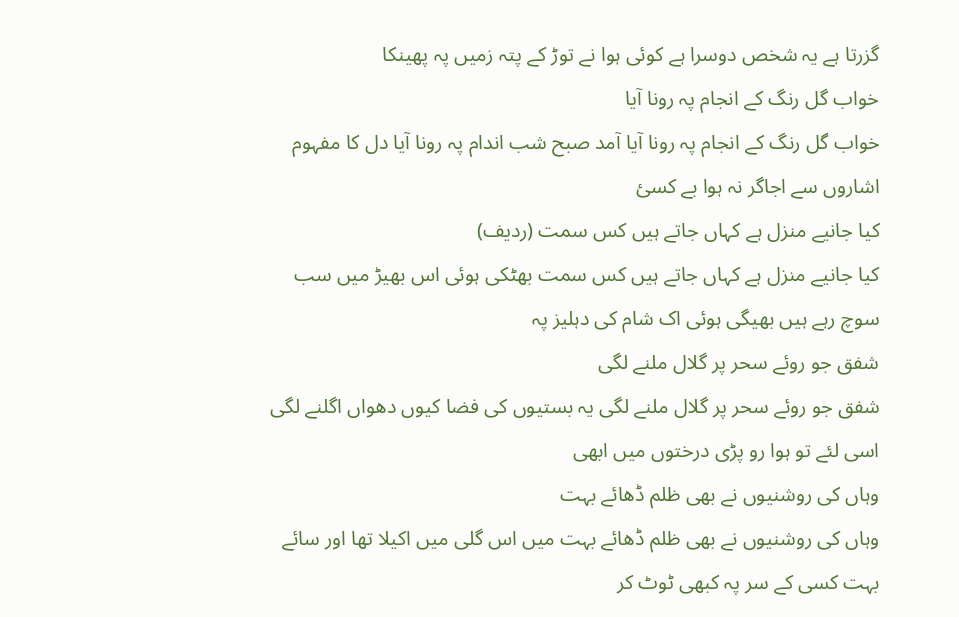گزرتا ہے یہ شخص دوسرا ہے کوئی ہوا نے توڑ کے پتہ زمیں پہ پھینکا
خواب گل رنگ کے انجام پہ رونا آیا
خواب گل رنگ کے انجام پہ رونا آیا آمد صبح شب اندام پہ رونا آیا دل کا مفہوم اشاروں سے اجاگر نہ ہوا بے کسئ
کیا جانیے منزل ہے کہاں جاتے ہیں کس سمت (ردیف)
کیا جانیے منزل ہے کہاں جاتے ہیں کس سمت بھٹکی ہوئی اس بھیڑ میں سب سوچ رہے ہیں بھیگی ہوئی اک شام کی دہلیز پہ
شفق جو روئے سحر پر گلال ملنے لگی
شفق جو روئے سحر پر گلال ملنے لگی یہ بستیوں کی فضا کیوں دھواں اگلنے لگی اسی لئے تو ہوا رو پڑی درختوں میں ابھی
وہاں کی روشنیوں نے بھی ظلم ڈھائے بہت
وہاں کی روشنیوں نے بھی ظلم ڈھائے بہت میں اس گلی میں اکیلا تھا اور سائے بہت کسی کے سر پہ کبھی ٹوٹ کر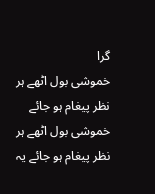گرا
خموشی بول اٹھے ہر نظر پیغام ہو جائے
خموشی بول اٹھے ہر نظر پیغام ہو جائے یہ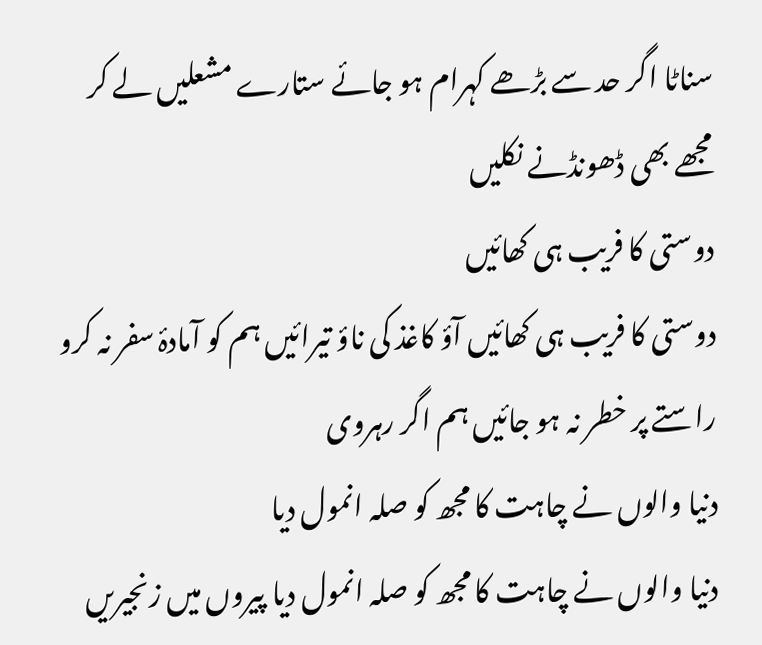سناٹا اگر حد سے بڑھے کہرام ہو جائے ستارے مشعلیں لے کر مجھے بھی ڈھونڈنے نکلیں
دوستی کا فریب ہی کھائیں
دوستی کا فریب ہی کھائیں آؤ کاغذ کی ناؤ تیرائیں ہم کو آمادۂ سفر نہ کرو راستے پر خطر نہ ہو جائیں ہم اگر رہروی
دنیا والوں نے چاہت کا مجھ کو صلہ انمول دیا
دنیا والوں نے چاہت کا مجھ کو صلہ انمول دیا پیروں میں زنجیریں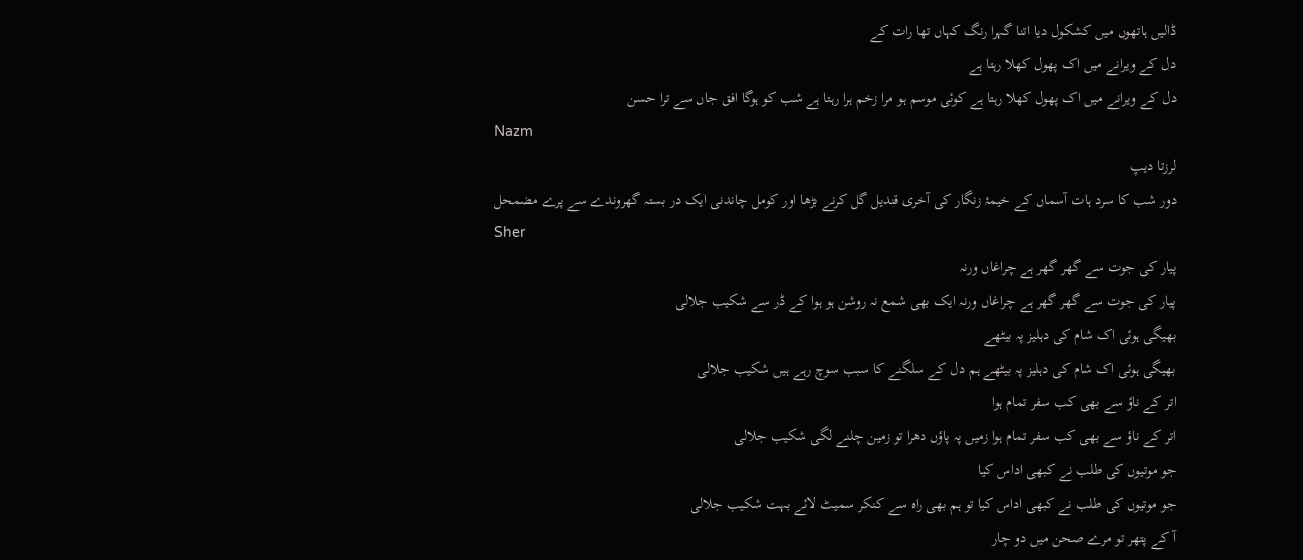ڈالیں ہاتھوں میں کشکول دیا اتنا گہرا رنگ کہاں تھا رات کے
دل کے ویرانے میں اک پھول کھلا رہتا ہے
دل کے ویرانے میں اک پھول کھلا رہتا ہے کوئی موسم ہو مرا زخم ہرا رہتا ہے شب کو ہوگا افق جاں سے ترا حسن
Nazm
لرزتا دیپ
دور شب کا سرد ہات آسماں کے خیمۂ زنگار کی آخری قندیل گل کرنے بڑھا اور کومل چاندنی ایک در بستہ گھروندے سے پرے مضمحل
Sher
پیار کی جوت سے گھر گھر ہے چراغاں ورنہ
پیار کی جوت سے گھر گھر ہے چراغاں ورنہ ایک بھی شمع نہ روشن ہو ہوا کے ڈر سے شکیب جلالی
بھیگی ہوئی اک شام کی دہلیز پہ بیٹھے
بھیگی ہوئی اک شام کی دہلیز پہ بیٹھے ہم دل کے سلگنے کا سبب سوچ رہے ہیں شکیب جلالی
اتر کے ناؤ سے بھی کب سفر تمام ہوا
اتر کے ناؤ سے بھی کب سفر تمام ہوا زمیں پہ پاؤں دھرا تو زمین چلنے لگی شکیب جلالی
جو موتیوں کی طلب نے کبھی اداس کیا
جو موتیوں کی طلب نے کبھی اداس کیا تو ہم بھی راہ سے کنکر سمیٹ لائے بہت شکیب جلالی
آ کے پتھر تو مرے صحن میں دو چار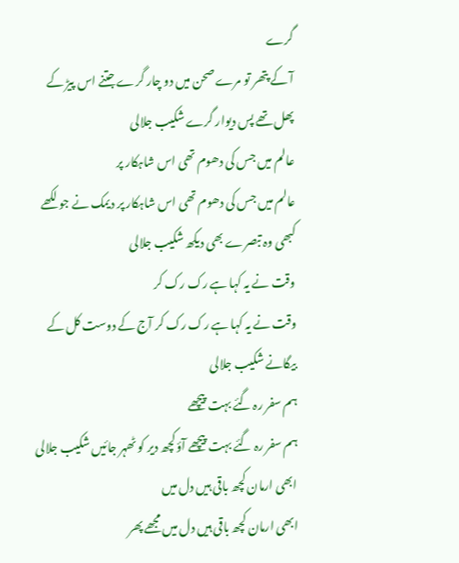گرے
آ کے پتھر تو مرے صحن میں دو چار گرے جتنے اس پیڑ کے پھل تھے پس دیوار گرے شکیب جلالی
عالم میں جس کی دھوم تھی اس شاہکار پر
عالم میں جس کی دھوم تھی اس شاہکار پر دیمک نے جو لکھے کبھی وہ تبصرے بھی دیکھ شکیب جلالی
وقت نے یہ کہا ہے رک رک کر
وقت نے یہ کہا ہے رک رک کر آج کے دوست کل کے بیگانے شکیب جلالی
ہم سفر رہ گئے بہت پیچھے
ہم سفر رہ گئے بہت پیچھے آؤ کچھ دیر کو ٹھہر جائیں شکیب جلالی
ابھی ارمان کچھ باقی ہیں دل میں
ابھی ارمان کچھ باقی ہیں دل میں مجھے پھر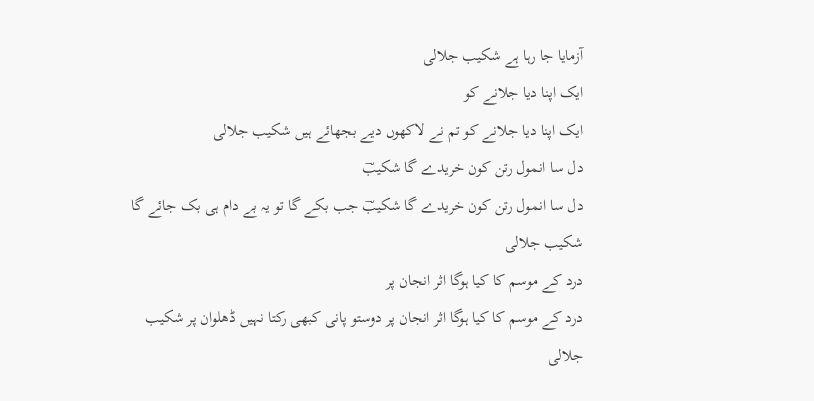آزمایا جا رہا ہے شکیب جلالی
ایک اپنا دیا جلانے کو
ایک اپنا دیا جلانے کو تم نے لاکھوں دیے بجھائے ہیں شکیب جلالی
دل سا انمول رتن کون خریدے گا شکیبؔ
دل سا انمول رتن کون خریدے گا شکیبؔ جب بکے گا تو یہ بے دام ہی بک جائے گا شکیب جلالی
درد کے موسم کا کیا ہوگا اثر انجان پر
درد کے موسم کا کیا ہوگا اثر انجان پر دوستو پانی کبھی رکتا نہیں ڈھلوان پر شکیب جلالی